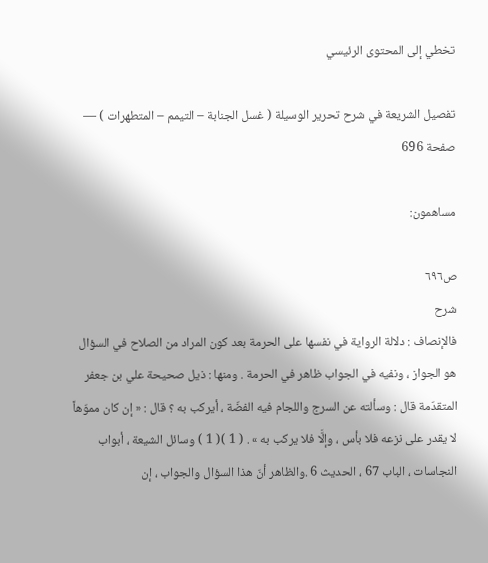تخطي إلى المحتوى الرئيسي

تفصيل الشريعة في شرح تحرير الوسيلة ( غسل الجنابة – التيمم – المتطهرات ) — صفحة 696

مساهمون:

ص٦٩٦
شرح
فالإنصاف : دلالة الرواية في نفسها على الحرمة بعد كون المراد من الصلاح في السؤال هو الجواز ، ونفيه في الجواب ظاهر في الحرمة . ومنها : ذيل صحيحة علي بن جعفر المتقدّمة قال : وسألته عن السرج واللجام فيه الفضّة ، أيركب به ؟ قال : « إن كان مموّهاً لا يقدر على نزعه فلا بأس ، وإلَّا فلا يركب به » . ( 1 )( 1 ) وسائل الشيعة ، أبواب النجاسات ، الباب 67 ، الحديث 6 .والظاهر أنّ هذا السؤال والجواب ، إن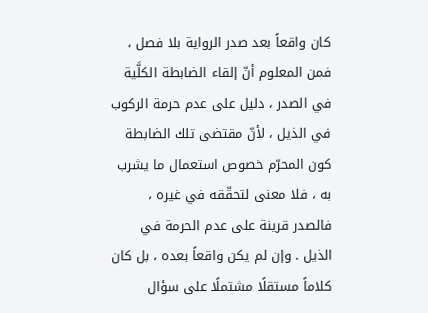كان واقعاً بعد صدر الرواية بلا فصل ، فمن المعلوم أنّ إلقاء الضابطة الكلَّية في الصدر ، دليل على عدم حرمة الركوب في الذيل ، لأنّ مقتضى تلك الضابطة كون المحرّم خصوص استعمال ما يشرب به ، فلا معنى لتحقّقه في غيره ، فالصدر قرينة على عدم الحرمة في الذيل . وإن لم يكن واقعاً بعده ، بل كان كلاماً مستقلًا مشتملًا على سؤال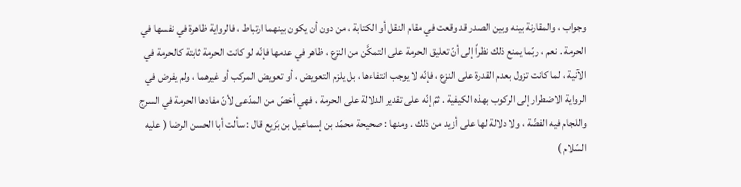وجواب ، والمقارنة بينه وبين الصدر قد وقعت في مقام النقل أو الكتابة ، من دون أن يكون بينهما ارتباط ، فالرواية ظاهرة في نفسها في الحرمة . نعم ، ربّما يمنع ذلك نظراً إلى أنّ تعليق الحرمة على التمكَّن من النزع ، ظاهر في عدمها فإنّه لو كانت الحرمة ثابتة كالحرمة في الآنية ، لما كانت تزول بعدم القدرة على النزع ، فإنّه لا يوجب انتفاءها ، بل يلزم التعويض ، أو تعويض المركب أو غيرهما ، ولم يفرض في الرواية الاضطرار إلى الركوب بهذه الكيفية . ثمّ إنّه على تقدير الدلالة على الحرمة ، فهي أخصّ من المدّعى لأنّ مفادها الحرمة في السرج واللجام فيه الفضّة ، ولا دلالة لها على أزيد من ذلك . ومنها : صحيحة محمّد بن إسماعيل بن بَزيع قال : سألت أبا الحسن الرضا ( عليه السّلام )